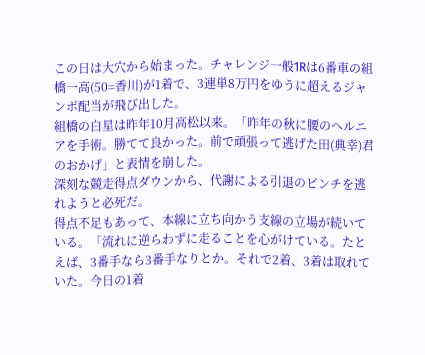この日は大穴から始まった。チャレンジ一般1Rは6番車の組橋一高(50=香川)が1着で、3連単8万円をゆうに超えるジャンボ配当が飛び出した。
組橋の白星は昨年10月高松以来。「昨年の秋に腰のヘルニアを手術。勝てて良かった。前で頑張って逃げた田(典幸)君のおかげ」と表情を崩した。
深刻な競走得点ダウンから、代謝による引退のピンチを逃れようと必死だ。
得点不足もあって、本線に立ち向かう支線の立場が続いている。「流れに逆らわずに走ることを心がけている。たとえば、3番手なら3番手なりとか。それで2着、3着は取れていた。今日の1着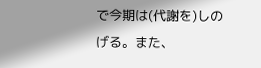で今期は(代謝を)しのげる。また、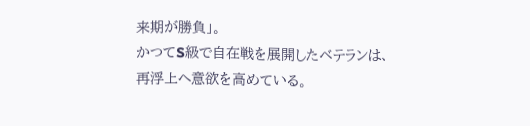来期が勝負」。
かつてS級で自在戦を展開したベテランは、再浮上へ意欲を高めている。